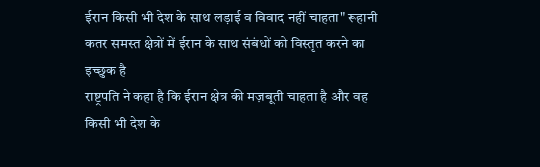ईरान किसी भी देश के साथ लड़ाई व विवाद नहीं चाहता" रूहानी
कतर समस्त क्षेत्रों में ईरान के साथ संबंधों को विस्तृत करने का इच्छुक है
राष्ट्रपति ने कहा है कि ईरान क्षेत्र की मज़बूती चाहता है और वह किसी भी देश के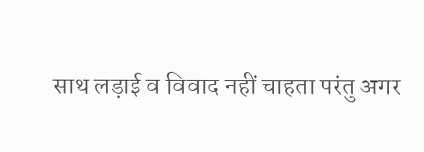साथ लड़ाई व विवाद नहीं चाहता परंतु अगर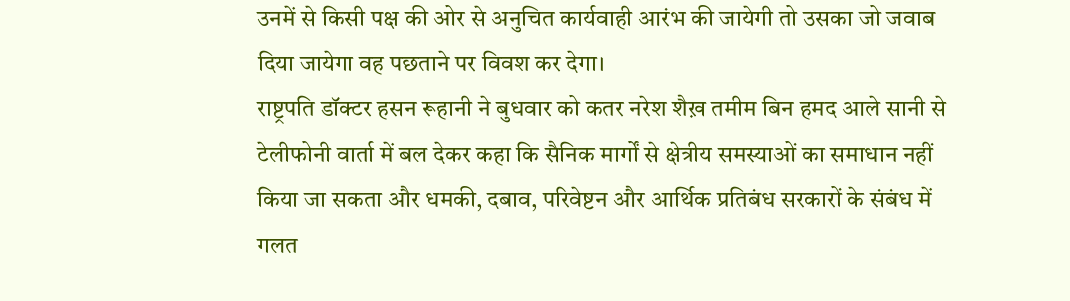उनमें से किसी पक्ष की ओर से अनुचित कार्यवाही आरंभ की जायेगी तो उसका जो जवाब दिया जायेगा वह पछताने पर विवश कर देगा।
राष्ट्रपति डॉक्टर हसन रूहानी ने बुधवार को कतर नरेश शैख़ तमीम बिन हमद आले सानी से टेलीफोनी वार्ता में बल देकर कहा कि सैनिक मार्गों से क्षेत्रीय समस्याओं का समाधान नहीं किया जा सकता और धमकी, दबाव, परिवेष्टन और आर्थिक प्रतिबंध सरकारों के संबंध में गलत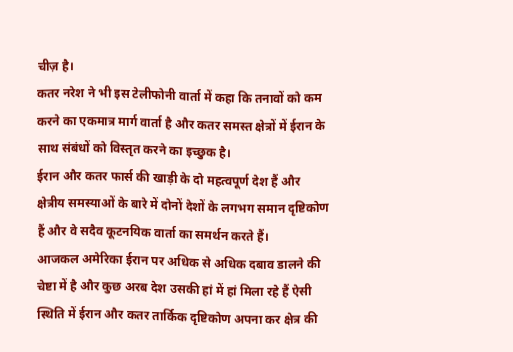चीज़ है।
कतर नरेश ने भी इस टेलीफोनी वार्ता में कहा कि तनावों को कम करने का एकमात्र मार्ग वार्ता है और कतर समस्त क्षेत्रों में ईरान के साथ संबंधों को विस्तृत करने का इच्छुक है।
ईरान और कतर फार्स की खाड़ी के दो महत्वपूर्ण देश हैं और क्षेत्रीय समस्याओं के बारे में दोनों देशों के लगभग समान दृष्टिकोण हैं और वे सदैव कूटनयिक वार्ता का समर्थन करते हैं।
आजकल अमेरिका ईरान पर अधिक से अधिक दबाव डालने की चेष्टा में है और कुछ अरब देश उसकी हां में हां मिला रहे हैं ऐसी स्थिति में ईरान और कतर तार्किक दृष्टिकोण अपना कर क्षेत्र की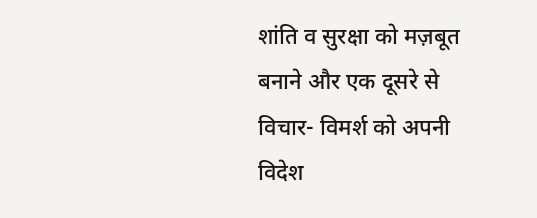शांति व सुरक्षा को मज़बूत बनाने और एक दूसरे से विचार- विमर्श को अपनी विदेश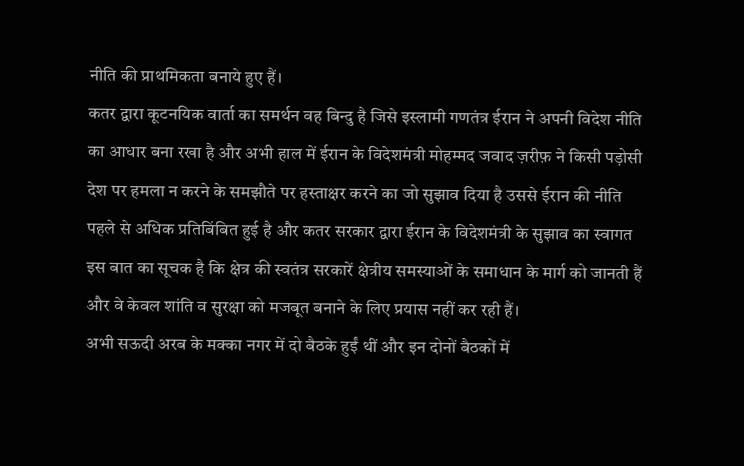नीति की प्राथमिकता बनाये हुए हैं।
कतर द्वारा कूटनयिक वार्ता का समर्थन वह बिन्दु है जिसे इस्लामी गणतंत्र ईरान ने अपनी विदेश नीति का आधार बना रखा है और अभी हाल में ईरान के विदेशमंत्री मोहम्मद जवाद ज़रीफ़ ने किसी पड़ोसी देश पर हमला न करने के समझौते पर हस्ताक्षर करने का जो सुझाव दिया है उससे ईरान की नीति पहले से अधिक प्रतिबिंबित हुई है और कतर सरकार द्वारा ईरान के विदेशमंत्री के सुझाव का स्वागत इस बात का सूचक है कि क्षेत्र की स्वतंत्र सरकारें क्षेत्रीय समस्याओं के समाधान के मार्ग को जानती हैं और वे केवल शांति व सुरक्षा को मजबूत बनाने के लिए प्रयास नहीं कर रही हैं।
अभी सऊदी अरब के मक्का नगर में दो बैठके हुईं थीं और इन दोनों बैठकों में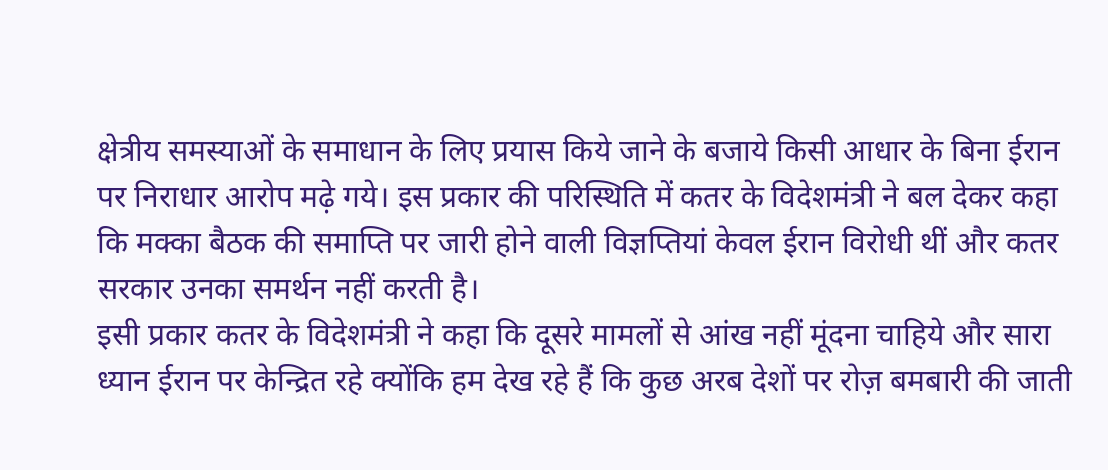क्षेत्रीय समस्याओं के समाधान के लिए प्रयास किये जाने के बजाये किसी आधार के बिना ईरान पर निराधार आरोप मढ़े गये। इस प्रकार की परिस्थिति में कतर के विदेशमंत्री ने बल देकर कहा कि मक्का बैठक की समाप्ति पर जारी होने वाली विज्ञप्तियां केवल ईरान विरोधी थीं और कतर सरकार उनका समर्थन नहीं करती है।
इसी प्रकार कतर के विदेशमंत्री ने कहा कि दूसरे मामलों से आंख नहीं मूंदना चाहिये और सारा ध्यान ईरान पर केन्द्रित रहे क्योंकि हम देख रहे हैं कि कुछ अरब देशों पर रोज़ बमबारी की जाती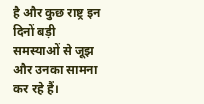है और कुछ राष्ट्र इन दिनों बड़ी समस्याओं से जूझ और उनका सामना कर रहे हैं।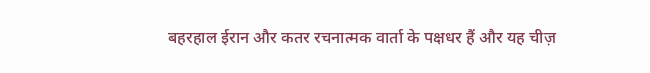बहरहाल ईरान और कतर रचनात्मक वार्ता के पक्षधर हैं और यह चीज़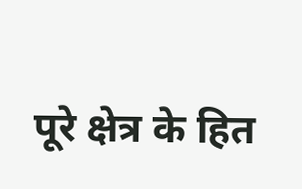पूरे क्षेत्र के हित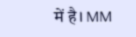में है। MM